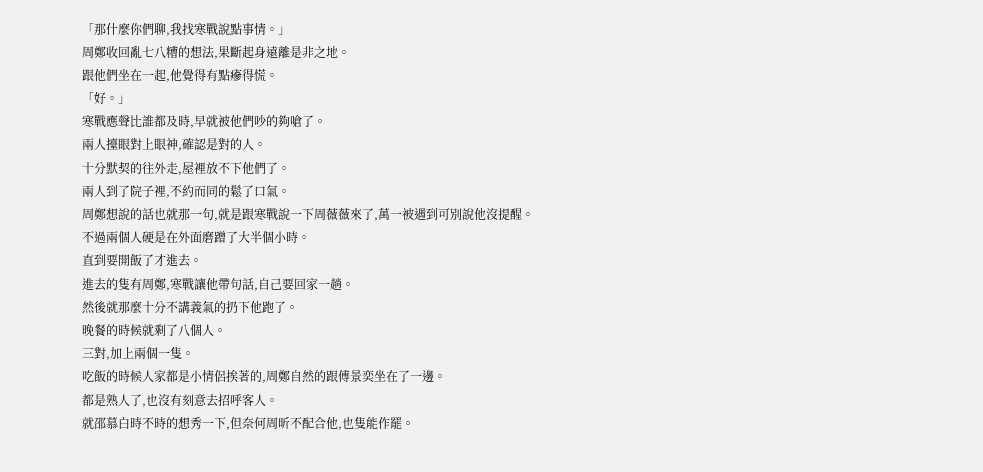「那什麼你們聊,我找寒戰說點事情。」
周鄭收回亂七八糟的想法,果斷起身遠離是非之地。
跟他們坐在一起,他覺得有點瘮得慌。
「好。」
寒戰應聲比誰都及時,早就被他們吵的夠嗆了。
兩人擡眼對上眼神,確認是對的人。
十分默契的往外走,屋裡放不下他們了。
兩人到了院子裡,不約而同的鬆了口氣。
周鄭想說的話也就那一句,就是跟寒戰說一下周薇薇來了,萬一被遇到可別說他沒提醒。
不過兩個人硬是在外面磨蹭了大半個小時。
直到要開飯了才進去。
進去的隻有周鄭,寒戰讓他帶句話,自己要回家一趟。
然後就那麼十分不講義氣的扔下他跑了。
晚餐的時候就剩了八個人。
三對,加上兩個一隻。
吃飯的時候人家都是小情侶挨著的,周鄭自然的跟傅景奕坐在了一邊。
都是熟人了,也沒有刻意去招呼客人。
就邵慕白時不時的想秀一下,但奈何周昕不配合他,也隻能作罷。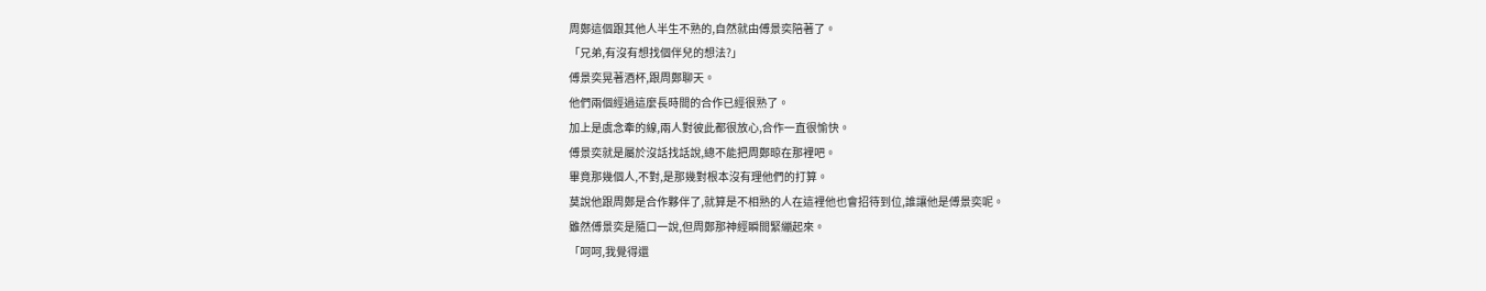周鄭這個跟其他人半生不熟的,自然就由傅景奕陪著了。
「兄弟,有沒有想找個伴兒的想法?」
傅景奕晃著酒杯,跟周鄭聊天。
他們兩個經過這麼長時間的合作已經很熟了。
加上是虞念牽的線,兩人對彼此都很放心,合作一直很愉快。
傅景奕就是屬於沒話找話說,總不能把周鄭晾在那裡吧。
畢竟那幾個人,不對,是那幾對根本沒有理他們的打算。
莫說他跟周鄭是合作夥伴了,就算是不相熟的人在這裡他也會招待到位,誰讓他是傅景奕呢。
雖然傅景奕是隨口一說,但周鄭那神經瞬間緊繃起來。
「呵呵,我覺得還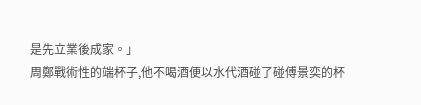是先立業後成家。」
周鄭戰術性的端杯子,他不喝酒便以水代酒碰了碰傅景奕的杯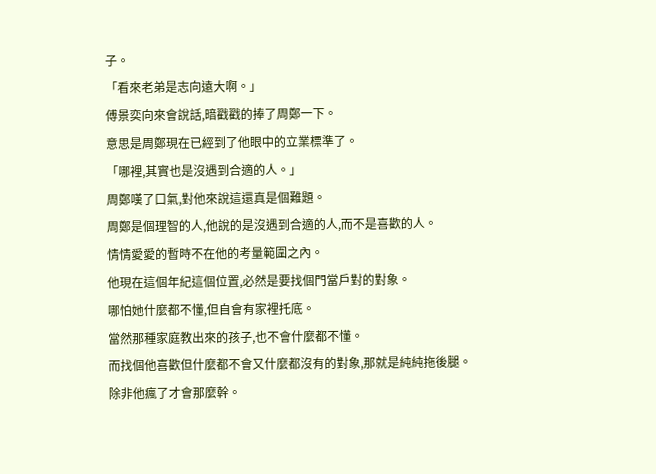子。
「看來老弟是志向遠大啊。」
傅景奕向來會說話,暗戳戳的捧了周鄭一下。
意思是周鄭現在已經到了他眼中的立業標準了。
「哪裡,其實也是沒遇到合適的人。」
周鄭嘆了口氣,對他來說這還真是個難題。
周鄭是個理智的人,他說的是沒遇到合適的人,而不是喜歡的人。
情情愛愛的暫時不在他的考量範圍之內。
他現在這個年紀這個位置,必然是要找個門當戶對的對象。
哪怕她什麼都不懂,但自會有家裡托底。
當然那種家庭教出來的孩子,也不會什麼都不懂。
而找個他喜歡但什麼都不會又什麼都沒有的對象,那就是純純拖後腿。
除非他瘋了才會那麼幹。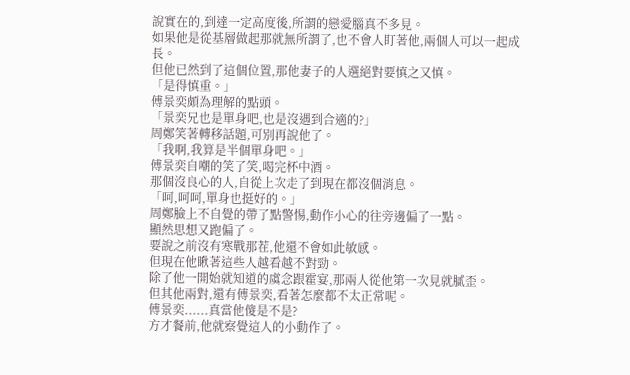說實在的,到達一定高度後,所謂的戀愛腦真不多見。
如果他是從基層做起那就無所謂了,也不會人盯著他,兩個人可以一起成長。
但他已然到了這個位置,那他妻子的人選絕對要慎之又慎。
「是得慎重。」
傅景奕頗為理解的點頭。
「景奕兄也是單身吧,也是沒遇到合適的?」
周鄭笑著轉移話題,可別再說他了。
「我啊,我算是半個單身吧。」
傅景奕自嘲的笑了笑,喝完杯中酒。
那個沒良心的人,自從上次走了到現在都沒個消息。
「呵,呵呵,單身也挺好的。」
周鄭臉上不自覺的帶了點警惕,動作小心的往旁邊偏了一點。
顯然思想又跑偏了。
要說之前沒有寒戰那茬,他還不會如此敏感。
但現在他瞅著這些人越看越不對勁。
除了他一開始就知道的虞念跟霍宴,那兩人從他第一次見就膩歪。
但其他兩對,還有傅景奕,看著怎麼都不太正常呢。
傅景奕......真當他傻是不是?
方才餐前,他就察覺這人的小動作了。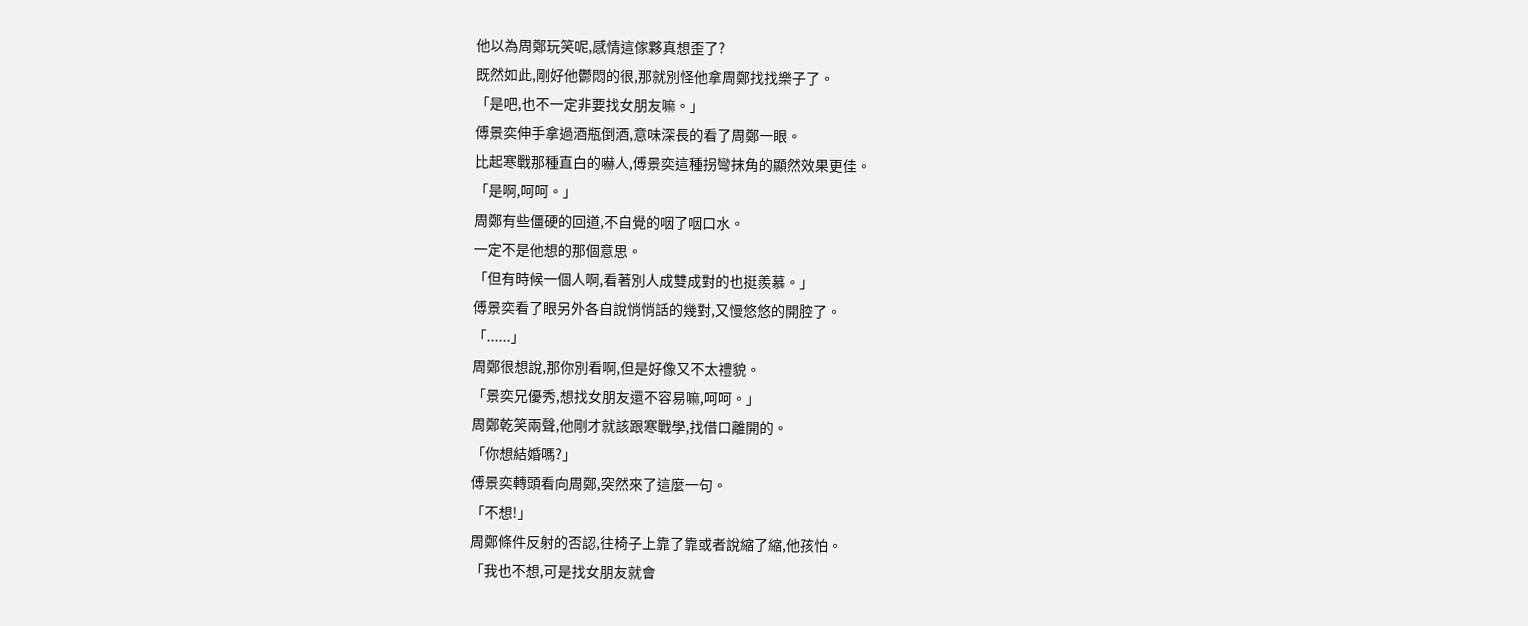他以為周鄭玩笑呢,感情這傢夥真想歪了?
既然如此,剛好他鬱悶的很,那就別怪他拿周鄭找找樂子了。
「是吧,也不一定非要找女朋友嘛。」
傅景奕伸手拿過酒瓶倒酒,意味深長的看了周鄭一眼。
比起寒戰那種直白的嚇人,傅景奕這種拐彎抹角的顯然效果更佳。
「是啊,呵呵。」
周鄭有些僵硬的回道,不自覺的咽了咽口水。
一定不是他想的那個意思。
「但有時候一個人啊,看著別人成雙成對的也挺羨慕。」
傅景奕看了眼另外各自說悄悄話的幾對,又慢悠悠的開腔了。
「......」
周鄭很想說,那你別看啊,但是好像又不太禮貌。
「景奕兄優秀,想找女朋友還不容易嘛,呵呵。」
周鄭乾笑兩聲,他剛才就該跟寒戰學,找借口離開的。
「你想結婚嗎?」
傅景奕轉頭看向周鄭,突然來了這麼一句。
「不想!」
周鄭條件反射的否認,往椅子上靠了靠或者說縮了縮,他孩怕。
「我也不想,可是找女朋友就會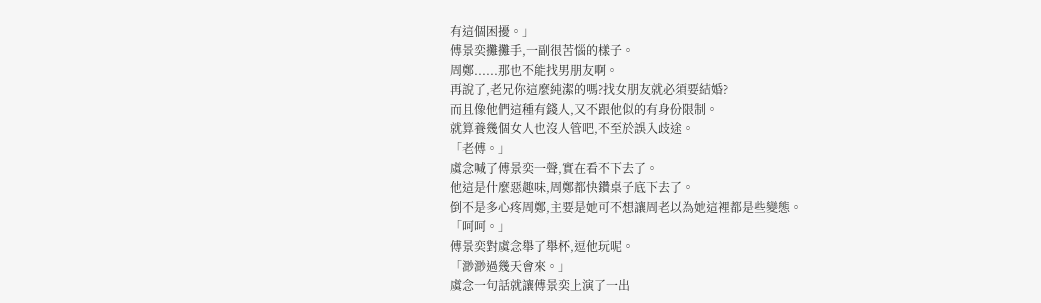有這個困擾。」
傅景奕攤攤手,一副很苦惱的樣子。
周鄭......那也不能找男朋友啊。
再說了,老兄你這麼純潔的嗎?找女朋友就必須要結婚?
而且像他們這種有錢人,又不跟他似的有身份限制。
就算養幾個女人也沒人管吧,不至於誤入歧途。
「老傅。」
虞念喊了傅景奕一聲,實在看不下去了。
他這是什麼惡趣味,周鄭都快鑽桌子底下去了。
倒不是多心疼周鄭,主要是她可不想讓周老以為她這裡都是些變態。
「呵呵。」
傅景奕對虞念舉了舉杯,逗他玩呢。
「渺渺過幾天會來。」
虞念一句話就讓傅景奕上演了一出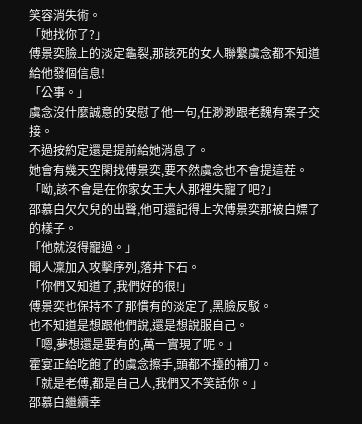笑容消失術。
「她找你了?」
傅景奕臉上的淡定龜裂,那該死的女人聯繫虞念都不知道給他發個信息!
「公事。」
虞念沒什麼誠意的安慰了他一句,任渺渺跟老魏有案子交接。
不過按約定還是提前給她消息了。
她會有幾天空閑找傅景奕,要不然虞念也不會提這茬。
「呦,該不會是在你家女王大人那裡失寵了吧?」
邵慕白欠欠兒的出聲,他可還記得上次傅景奕那被白嫖了的樣子。
「他就沒得寵過。」
聞人凜加入攻擊序列,落井下石。
「你們又知道了,我們好的很!」
傅景奕也保持不了那慣有的淡定了,黑臉反駁。
也不知道是想跟他們說,還是想說服自己。
「嗯,夢想還是要有的,萬一實現了呢。」
霍宴正給吃飽了的虞念擦手,頭都不擡的補刀。
「就是老傅,都是自己人,我們又不笑話你。」
邵慕白繼續幸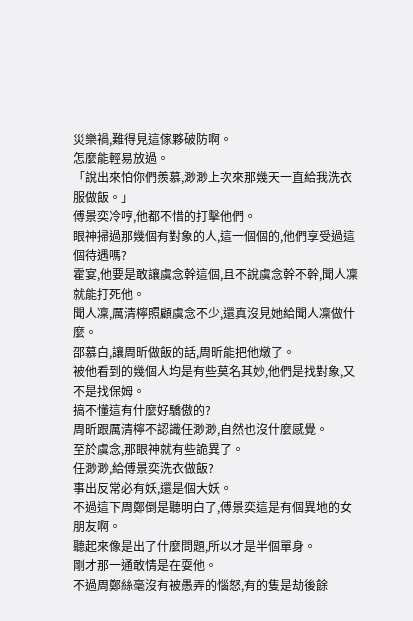災樂禍,難得見這傢夥破防啊。
怎麼能輕易放過。
「說出來怕你們羨慕,渺渺上次來那幾天一直給我洗衣服做飯。」
傅景奕冷哼,他都不惜的打擊他們。
眼神掃過那幾個有對象的人,這一個個的,他們享受過這個待遇嗎?
霍宴,他要是敢讓虞念幹這個,且不說虞念幹不幹,聞人凜就能打死他。
聞人凜,厲清檸照顧虞念不少,還真沒見她給聞人凜做什麼。
邵慕白,讓周昕做飯的話,周昕能把他燉了。
被他看到的幾個人均是有些莫名其妙,他們是找對象,又不是找保姆。
搞不懂這有什麼好驕傲的?
周昕跟厲清檸不認識任渺渺,自然也沒什麼感覺。
至於虞念,那眼神就有些詭異了。
任渺渺,給傅景奕洗衣做飯?
事出反常必有妖,還是個大妖。
不過這下周鄭倒是聽明白了,傅景奕這是有個異地的女朋友啊。
聽起來像是出了什麼問題,所以才是半個單身。
剛才那一通敢情是在耍他。
不過周鄭絲毫沒有被愚弄的惱怒,有的隻是劫後餘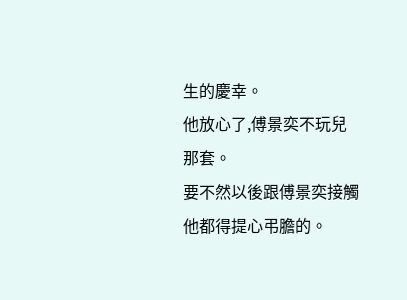生的慶幸。
他放心了,傅景奕不玩兒那套。
要不然以後跟傅景奕接觸他都得提心弔膽的。